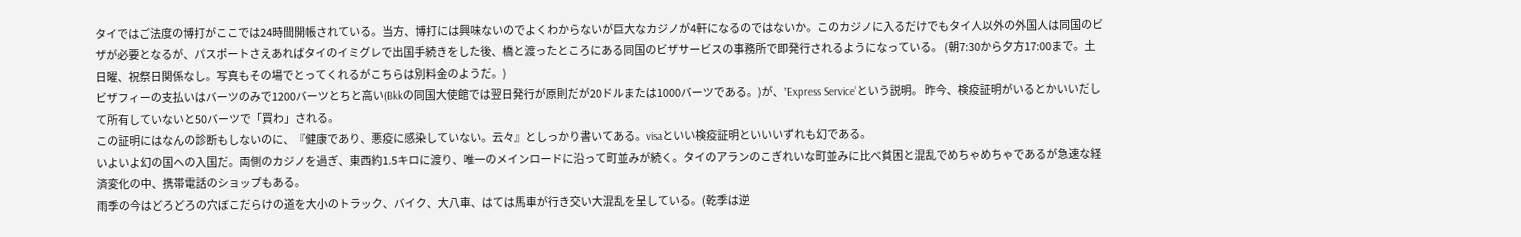タイではご法度の博打がここでは24時間開帳されている。当方、博打には興味ないのでよくわからないが巨大なカジノが4軒になるのではないか。このカジノに入るだけでもタイ人以外の外国人は同国のビザが必要となるが、パスポートさえあればタイのイミグレで出国手続きをした後、橋と渡ったところにある同国のビザサービスの事務所で即発行されるようになっている。 (朝7:30から夕方17:00まで。土日曜、祝祭日関係なし。写真もその場でとってくれるがこちらは別料金のようだ。)
ビザフィーの支払いはバーツのみで1200バーツとちと高い(Bkkの同国大使館では翌日発行が原則だが20ドルまたは1000バーツである。)が、’Express Service’という説明。 昨今、検疫証明がいるとかいいだして所有していないと50バーツで「買わ」される。
この証明にはなんの診断もしないのに、『健康であり、悪疫に感染していない。云々』としっかり書いてある。visaといい検疫証明といいいずれも幻である。
いよいよ幻の国への入国だ。両側のカジノを過ぎ、東西約1.5キロに渡り、唯一のメインロードに沿って町並みが続く。タイのアランのこぎれいな町並みに比べ貧困と混乱でめちゃめちゃであるが急速な経済変化の中、携帯電話のショップもある。
雨季の今はどろどろの穴ぼこだらけの道を大小のトラック、バイク、大八車、はては馬車が行き交い大混乱を呈している。(乾季は逆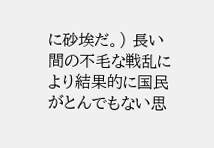に砂埃だ。) 長い間の不毛な戦乱により結果的に国民がとんでもない思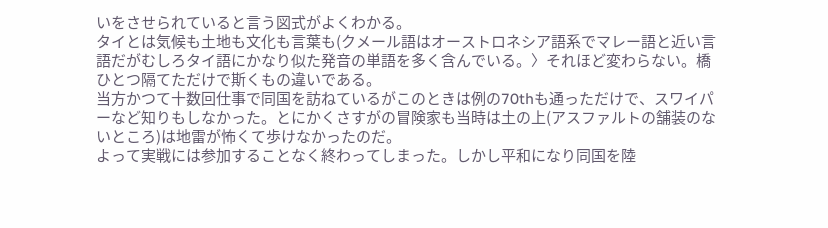いをさせられていると言う図式がよくわかる。
タイとは気候も土地も文化も言葉も(クメール語はオーストロネシア語系でマレー語と近い言語だがむしろタイ語にかなり似た発音の単語を多く含んでいる。〉それほど変わらない。橋ひとつ隔てただけで斯くもの違いである。
当方かつて十数回仕事で同国を訪ねているがこのときは例の70thも通っただけで、スワイパーなど知りもしなかった。とにかくさすがの冒険家も当時は土の上(アスファルトの舗装のないところ)は地雷が怖くて歩けなかったのだ。
よって実戦には参加することなく終わってしまった。しかし平和になり同国を陸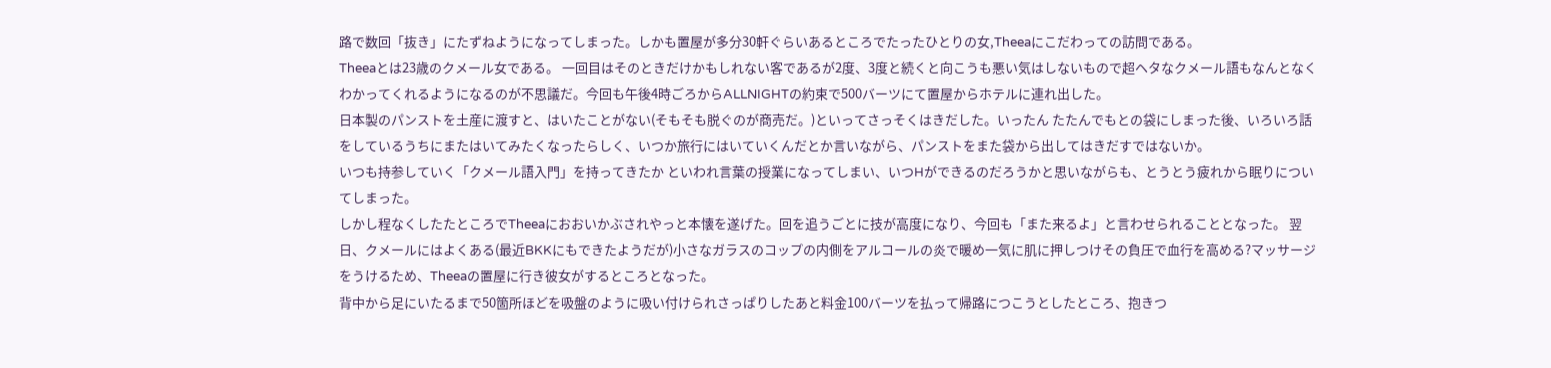路で数回「抜き」にたずねようになってしまった。しかも置屋が多分30軒ぐらいあるところでたったひとりの女,Theeaにこだわっての訪問である。
Theeaとは23歳のクメール女である。 一回目はそのときだけかもしれない客であるが2度、3度と続くと向こうも悪い気はしないもので超ヘタなクメール語もなんとなくわかってくれるようになるのが不思議だ。今回も午後4時ごろからALLNIGHTの約束で500バーツにて置屋からホテルに連れ出した。
日本製のパンストを土産に渡すと、はいたことがない(そもそも脱ぐのが商売だ。)といってさっそくはきだした。いったん たたんでもとの袋にしまった後、いろいろ話をしているうちにまたはいてみたくなったらしく、いつか旅行にはいていくんだとか言いながら、パンストをまた袋から出してはきだすではないか。
いつも持参していく「クメール語入門」を持ってきたか といわれ言葉の授業になってしまい、いつHができるのだろうかと思いながらも、とうとう疲れから眠りについてしまった。
しかし程なくしたたところでTheeaにおおいかぶされやっと本懐を遂げた。回を追うごとに技が高度になり、今回も「また来るよ」と言わせられることとなった。 翌日、クメールにはよくある(最近BKKにもできたようだが)小さなガラスのコップの内側をアルコールの炎で暖め一気に肌に押しつけその負圧で血行を高める?マッサージをうけるため、Theeaの置屋に行き彼女がするところとなった。
背中から足にいたるまで50箇所ほどを吸盤のように吸い付けられさっぱりしたあと料金100バーツを払って帰路につこうとしたところ、抱きつ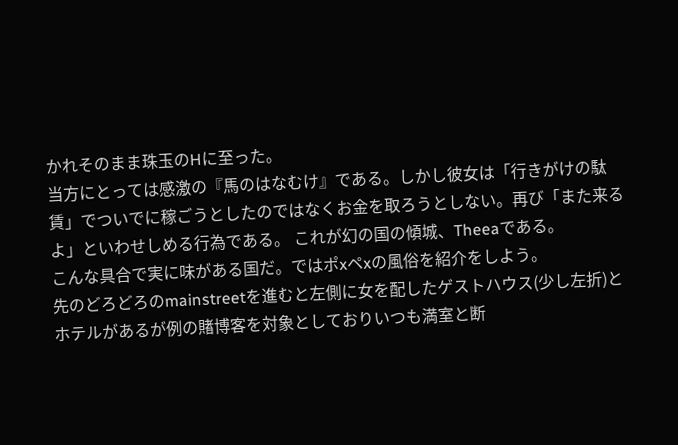かれそのまま珠玉のHに至った。
当方にとっては感激の『馬のはなむけ』である。しかし彼女は「行きがけの駄賃」でついでに稼ごうとしたのではなくお金を取ろうとしない。再び「また来るよ」といわせしめる行為である。 これが幻の国の傾城、Theeaである。
こんな具合で実に味がある国だ。ではポxペxの風俗を紹介をしよう。
先のどろどろのmainstreetを進むと左側に女を配したゲストハウス(少し左折)とホテルがあるが例の賭博客を対象としておりいつも満室と断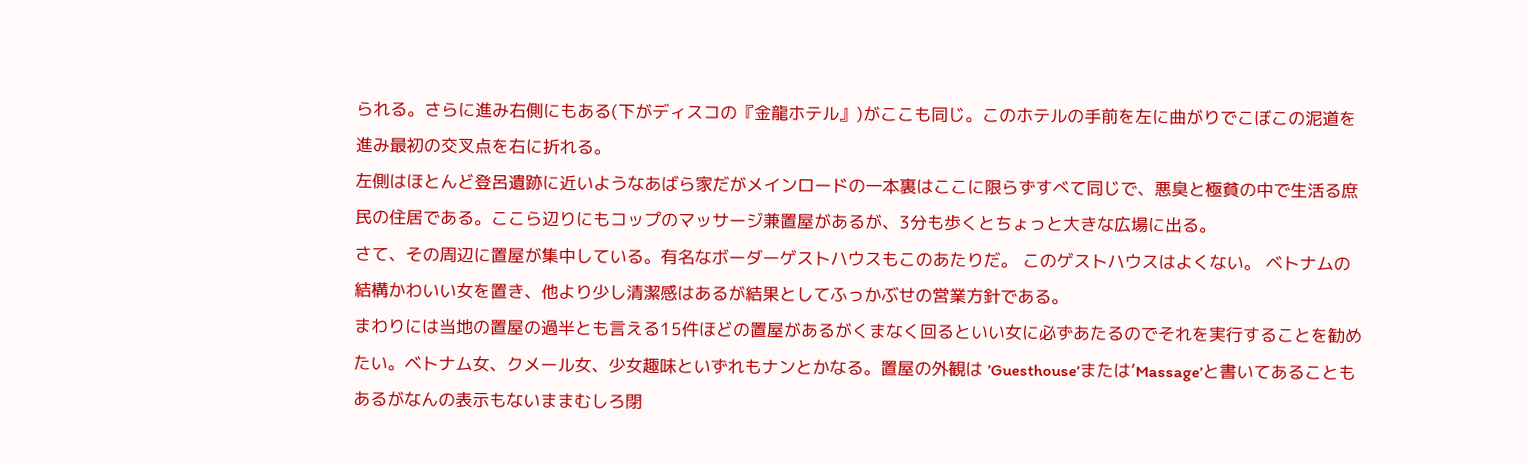られる。さらに進み右側にもある(下がディスコの『金龍ホテル』)がここも同じ。このホテルの手前を左に曲がりでこぼこの泥道を進み最初の交叉点を右に折れる。
左側はほとんど登呂遺跡に近いようなあばら家だがメインロードの一本裏はここに限らずすべて同じで、悪臭と極貧の中で生活る庶民の住居である。ここら辺りにもコップのマッサージ兼置屋があるが、3分も歩くとちょっと大きな広場に出る。
さて、その周辺に置屋が集中している。有名なボーダーゲストハウスもこのあたりだ。 このゲストハウスはよくない。 ベトナムの結構かわいい女を置き、他より少し清潔感はあるが結果としてふっかぶせの営業方針である。
まわりには当地の置屋の過半とも言える15件ほどの置屋があるがくまなく回るといい女に必ずあたるのでそれを実行することを勧めたい。ベトナム女、クメール女、少女趣味といずれもナンとかなる。置屋の外観は ’Guesthouse’または’Massage’と書いてあることもあるがなんの表示もないままむしろ閉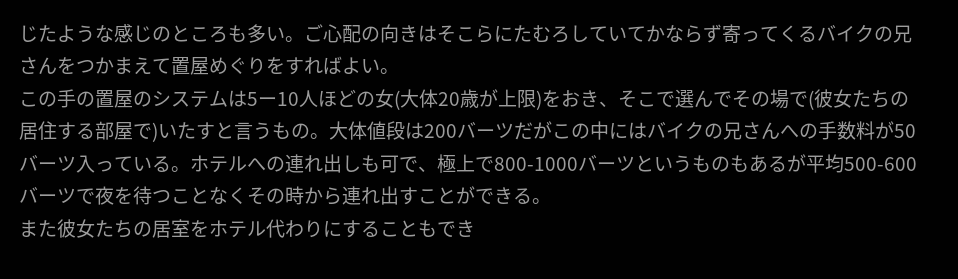じたような感じのところも多い。ご心配の向きはそこらにたむろしていてかならず寄ってくるバイクの兄さんをつかまえて置屋めぐりをすればよい。
この手の置屋のシステムは5ー10人ほどの女(大体20歳が上限)をおき、そこで選んでその場で(彼女たちの居住する部屋で)いたすと言うもの。大体値段は200バーツだがこの中にはバイクの兄さんへの手数料が50バーツ入っている。ホテルへの連れ出しも可で、極上で800-1000バーツというものもあるが平均500-600バーツで夜を待つことなくその時から連れ出すことができる。
また彼女たちの居室をホテル代わりにすることもでき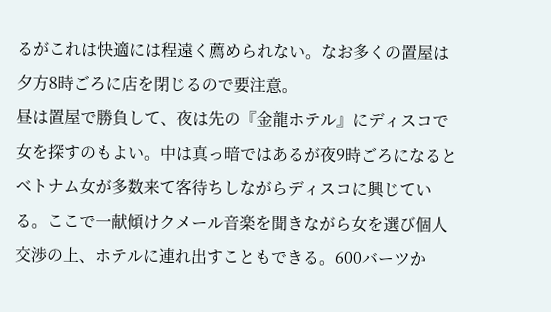るがこれは快適には程遠く薦められない。なお多くの置屋は夕方8時ごろに店を閉じるので要注意。
昼は置屋で勝負して、夜は先の『金龍ホテル』にディスコで女を探すのもよい。中は真っ暗ではあるが夜9時ごろになるとベトナム女が多数来て客待ちしながらディスコに興じている。ここで一献傾けクメール音楽を聞きながら女を選び個人交渉の上、ホテルに連れ出すこともできる。600バーツか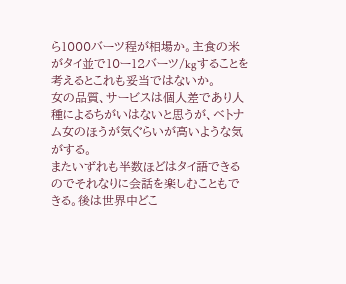ら1000バーツ程が相場か。主食の米がタイ並で10ー12バーツ/kgすることを考えるとこれも妥当ではないか。
女の品質、サービスは個人差であり人種によるちがいはないと思うが、ベトナム女のほうが気ぐらいが高いような気がする。
またいずれも半数ほどはタイ語できるのでそれなりに会話を楽しむこともできる。後は世界中どこ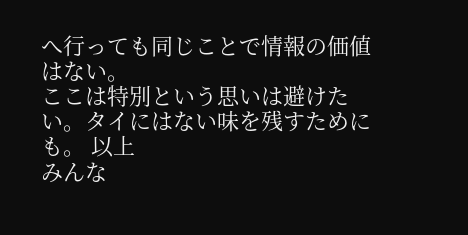へ行っても同じことで情報の価値はない。
ここは特別という思いは避けたい。タイにはない味を残すためにも。 以上
みんな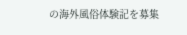の海外風俗体験記を募集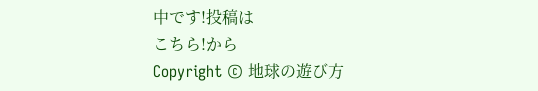中です!投稿は
こちら!から
Copyright © 地球の遊び方